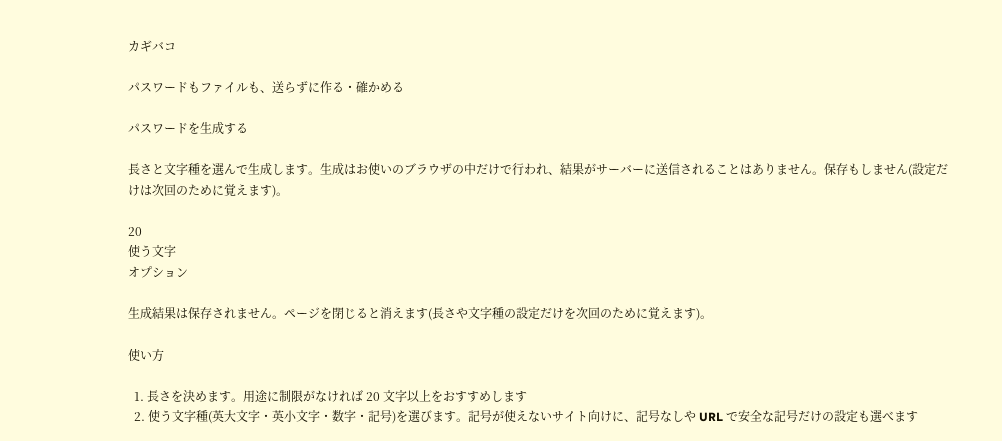カギバコ

パスワードもファイルも、送らずに作る・確かめる

パスワードを生成する

長さと文字種を選んで生成します。生成はお使いのブラウザの中だけで行われ、結果がサーバーに送信されることはありません。保存もしません(設定だけは次回のために覚えます)。

20
使う文字
オプション

生成結果は保存されません。ページを閉じると消えます(長さや文字種の設定だけを次回のために覚えます)。

使い方

  1. 長さを決めます。用途に制限がなければ 20 文字以上をおすすめします
  2. 使う文字種(英大文字・英小文字・数字・記号)を選びます。記号が使えないサイト向けに、記号なしや URL で安全な記号だけの設定も選べます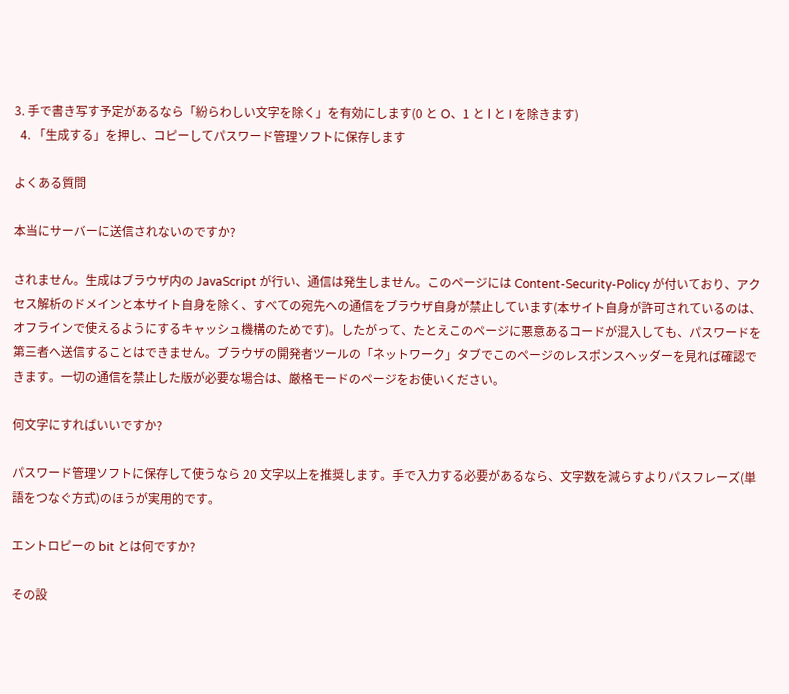3. 手で書き写す予定があるなら「紛らわしい文字を除く」を有効にします(0 と O、1 と l と I を除きます)
  4. 「生成する」を押し、コピーしてパスワード管理ソフトに保存します

よくある質問

本当にサーバーに送信されないのですか?

されません。生成はブラウザ内の JavaScript が行い、通信は発生しません。このページには Content-Security-Policy が付いており、アクセス解析のドメインと本サイト自身を除く、すべての宛先への通信をブラウザ自身が禁止しています(本サイト自身が許可されているのは、オフラインで使えるようにするキャッシュ機構のためです)。したがって、たとえこのページに悪意あるコードが混入しても、パスワードを第三者へ送信することはできません。ブラウザの開発者ツールの「ネットワーク」タブでこのページのレスポンスヘッダーを見れば確認できます。一切の通信を禁止した版が必要な場合は、厳格モードのページをお使いください。

何文字にすればいいですか?

パスワード管理ソフトに保存して使うなら 20 文字以上を推奨します。手で入力する必要があるなら、文字数を減らすよりパスフレーズ(単語をつなぐ方式)のほうが実用的です。

エントロピーの bit とは何ですか?

その設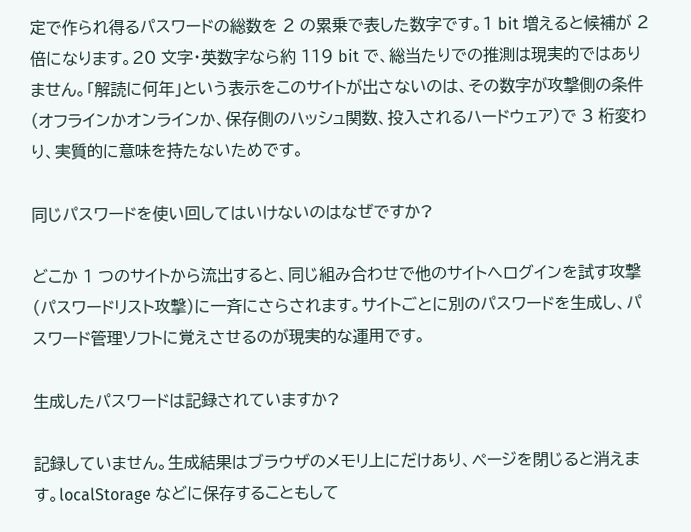定で作られ得るパスワードの総数を 2 の累乗で表した数字です。1 bit 増えると候補が 2 倍になります。20 文字・英数字なら約 119 bit で、総当たりでの推測は現実的ではありません。「解読に何年」という表示をこのサイトが出さないのは、その数字が攻撃側の条件(オフラインかオンラインか、保存側のハッシュ関数、投入されるハードウェア)で 3 桁変わり、実質的に意味を持たないためです。

同じパスワードを使い回してはいけないのはなぜですか?

どこか 1 つのサイトから流出すると、同じ組み合わせで他のサイトへログインを試す攻撃(パスワードリスト攻撃)に一斉にさらされます。サイトごとに別のパスワードを生成し、パスワード管理ソフトに覚えさせるのが現実的な運用です。

生成したパスワードは記録されていますか?

記録していません。生成結果はブラウザのメモリ上にだけあり、ページを閉じると消えます。localStorage などに保存することもして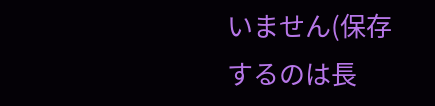いません(保存するのは長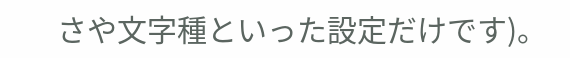さや文字種といった設定だけです)。